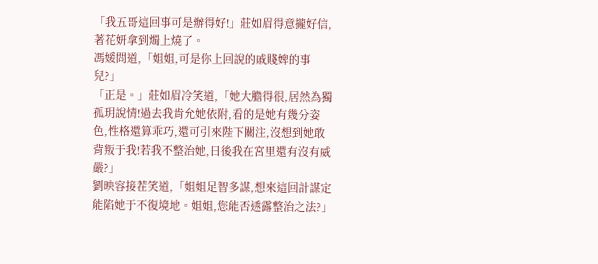「我五哥這回事可是辦得好!」莊如眉得意攏好信,著花妍拿到燭上燒了。
馮媛問道,「姐姐,可是你上回說的戚賤婢的事兒?」
「正是。」莊如眉冷笑道,「她大膽得很,居然為獨孤玥說情!過去我肯允她依附,看的是她有幾分姿色,性格還算乖巧,還可引來陛下關注,沒想到她敢背叛于我!若我不整治她,日後我在宮里還有沒有威嚴?」
劉映容接茬笑道,「姐姐足智多謀,想來這回計謀定能陷她于不復境地。姐姐,您能否透露整治之法?」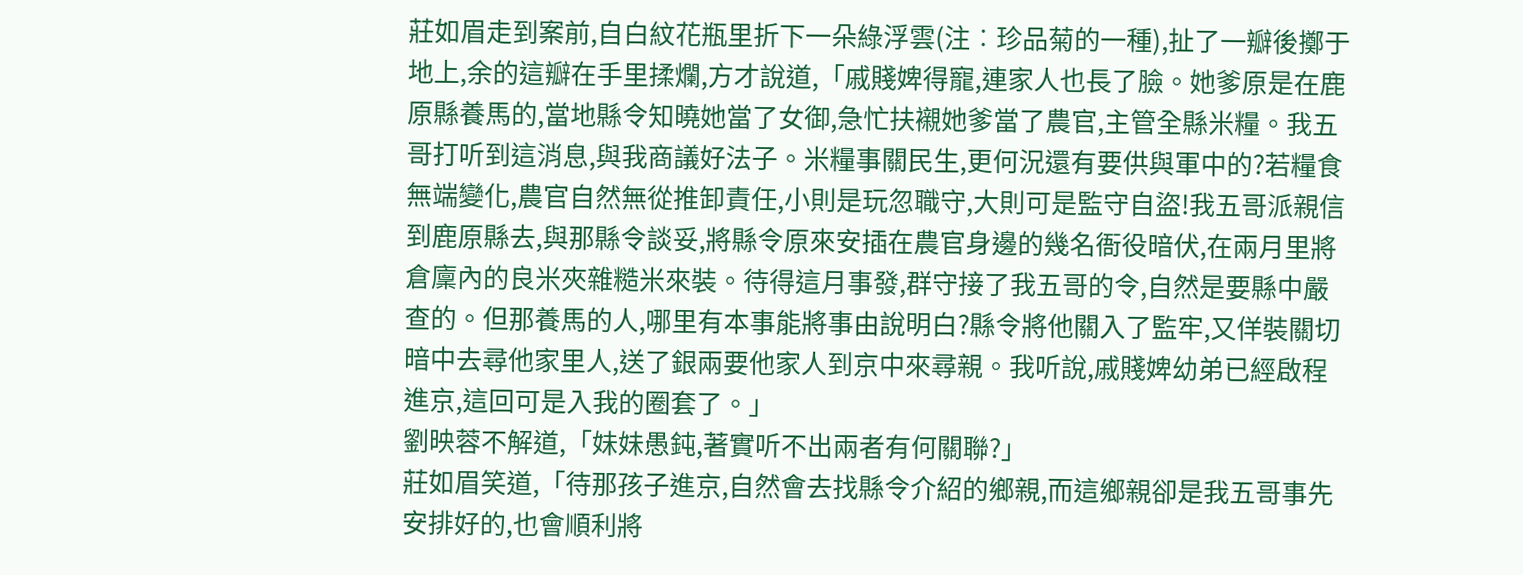莊如眉走到案前,自白紋花瓶里折下一朵綠浮雲(注︰珍品菊的一種),扯了一瓣後擲于地上,余的這瓣在手里揉爛,方才說道,「戚賤婢得寵,連家人也長了臉。她爹原是在鹿原縣養馬的,當地縣令知曉她當了女御,急忙扶襯她爹當了農官,主管全縣米糧。我五哥打听到這消息,與我商議好法子。米糧事關民生,更何況還有要供與軍中的?若糧食無端變化,農官自然無從推卸責任,小則是玩忽職守,大則可是監守自盜!我五哥派親信到鹿原縣去,與那縣令談妥,將縣令原來安插在農官身邊的幾名衙役暗伏,在兩月里將倉廩內的良米夾雜糙米來裝。待得這月事發,群守接了我五哥的令,自然是要縣中嚴查的。但那養馬的人,哪里有本事能將事由說明白?縣令將他關入了監牢,又佯裝關切暗中去尋他家里人,送了銀兩要他家人到京中來尋親。我听說,戚賤婢幼弟已經啟程進京,這回可是入我的圈套了。」
劉映蓉不解道,「妹妹愚鈍,著實听不出兩者有何關聯?」
莊如眉笑道,「待那孩子進京,自然會去找縣令介紹的鄉親,而這鄉親卻是我五哥事先安排好的,也會順利將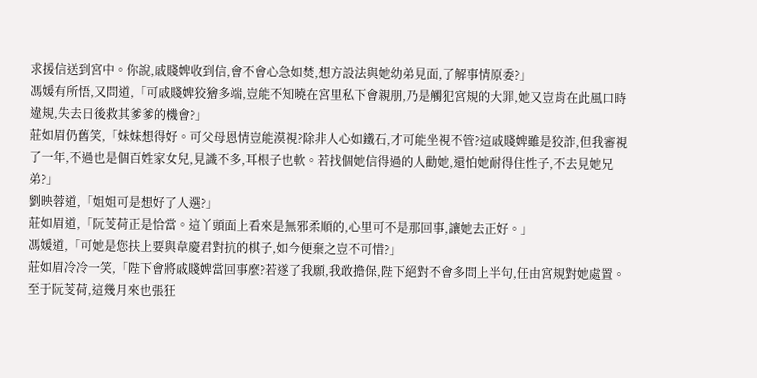求援信送到宮中。你說,戚賤婢收到信,會不會心急如焚,想方設法與她幼弟見面,了解事情原委?」
馮媛有所悟,又問道,「可戚賤婢狡獪多端,豈能不知曉在宮里私下會親朋,乃是觸犯宮規的大罪,她又豈肯在此風口時違規,失去日後救其爹爹的機會?」
莊如眉仍舊笑,「妹妹想得好。可父母恩情豈能漠視?除非人心如鐵石,才可能坐視不管?這戚賤婢雖是狡詐,但我審視了一年,不過也是個百姓家女兒,見識不多,耳根子也軟。若找個她信得過的人勸她,還怕她耐得住性子,不去見她兄弟?」
劉映蓉道,「姐姐可是想好了人選?」
莊如眉道,「阮芰荷正是恰當。這丫頭面上看來是無邪柔順的,心里可不是那回事,讓她去正好。」
馮媛道,「可她是您扶上要與韋慶君對抗的棋子,如今便棄之豈不可惜?」
莊如眉冷冷一笑,「陛下會將戚賤婢當回事麼?若遂了我願,我敢擔保,陛下絕對不會多問上半句,任由宮規對她處置。至于阮芰荷,這幾月來也張狂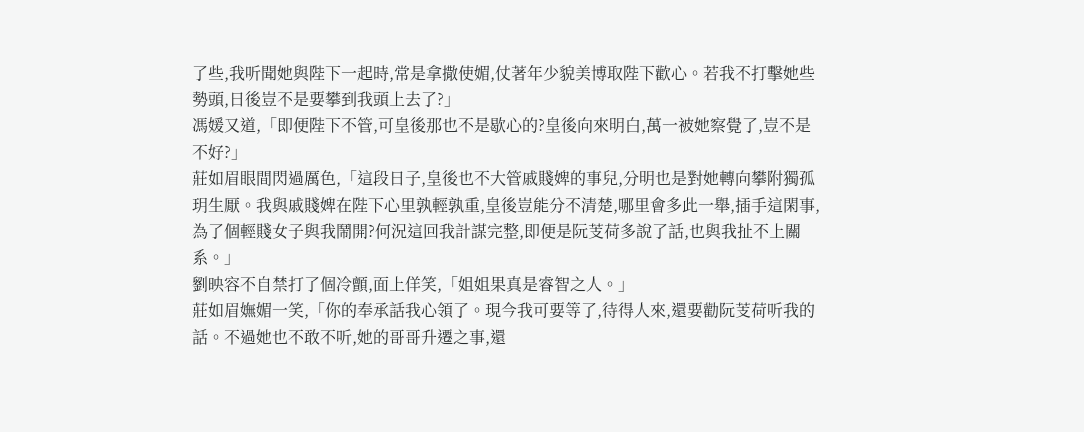了些,我听聞她與陛下一起時,常是拿撒使媚,仗著年少貌美博取陛下歡心。若我不打擊她些勢頭,日後豈不是要攀到我頭上去了?」
馮媛又道,「即便陛下不管,可皇後那也不是歇心的?皇後向來明白,萬一被她察覺了,豈不是不好?」
莊如眉眼間閃過厲色,「這段日子,皇後也不大管戚賤婢的事兒,分明也是對她轉向攀附獨孤玥生厭。我與戚賤婢在陛下心里孰輕孰重,皇後豈能分不清楚,哪里會多此一舉,插手這閑事,為了個輕賤女子與我鬧開?何況這回我計謀完整,即便是阮芰荷多說了話,也與我扯不上關系。」
劉映容不自禁打了個冷顫,面上佯笑,「姐姐果真是睿智之人。」
莊如眉嫵媚一笑,「你的奉承話我心領了。現今我可要等了,待得人來,還要勸阮芰荷听我的話。不過她也不敢不听,她的哥哥升遷之事,還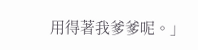用得著我爹爹呢。」